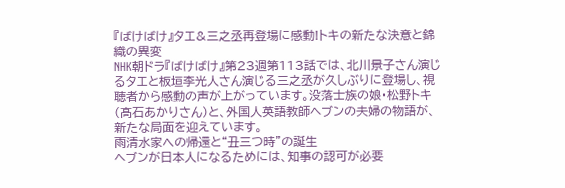『ばけばけ』タエ&三之丞再登場に感動!トキの新たな決意と錦織の異変
NHK朝ドラ『ばけばけ』第23週第113話では、北川景子さん演じるタエと板垣李光人さん演じる三之丞が久しぶりに登場し、視聴者から感動の声が上がっています。没落士族の娘・松野トキ(髙石あかりさん)と、外国人英語教師ヘブンの夫婦の物語が、新たな局面を迎えています。
雨清水家への帰還と“丑三つ時”の誕生
ヘブンが日本人になるためには、知事の認可が必要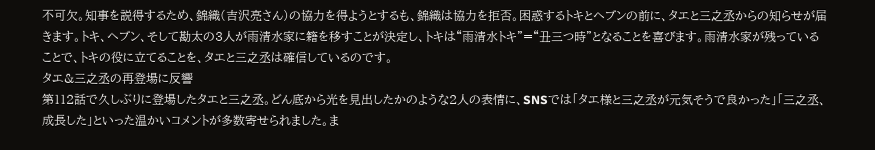不可欠。知事を説得するため、錦織(吉沢亮さん)の協力を得ようとするも、錦織は協力を拒否。困惑するトキとヘブンの前に、タエと三之丞からの知らせが届きます。トキ、ヘブン、そして勘太の3人が雨清水家に籍を移すことが決定し、トキは“雨清水トキ”=“丑三つ時”となることを喜びます。雨清水家が残っていることで、トキの役に立てることを、タエと三之丞は確信しているのです。
タエ&三之丞の再登場に反響
第112話で久しぶりに登場したタエと三之丞。どん底から光を見出したかのような2人の表情に、SNSでは「タエ様と三之丞が元気そうで良かった」「三之丞、成長した」といった温かいコメントが多数寄せられました。ま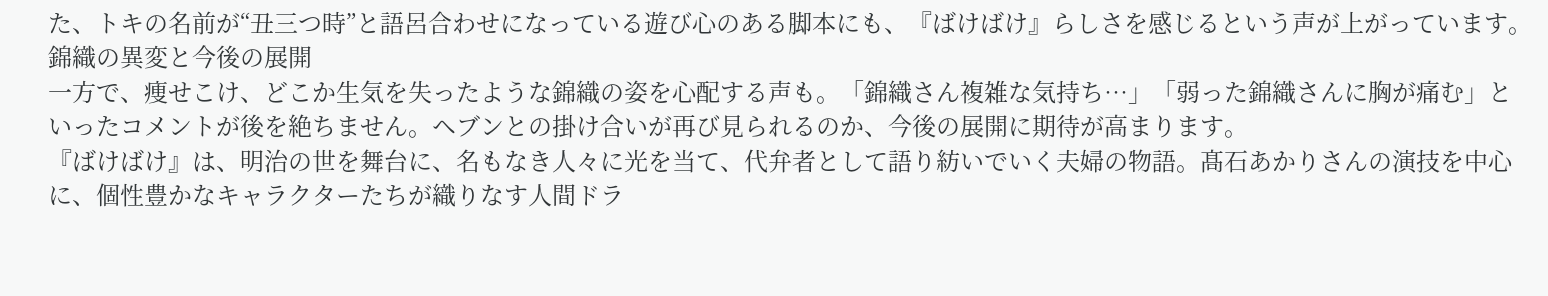た、トキの名前が“丑三つ時”と語呂合わせになっている遊び心のある脚本にも、『ばけばけ』らしさを感じるという声が上がっています。
錦織の異変と今後の展開
一方で、痩せこけ、どこか生気を失ったような錦織の姿を心配する声も。「錦織さん複雑な気持ち…」「弱った錦織さんに胸が痛む」といったコメントが後を絶ちません。ヘブンとの掛け合いが再び見られるのか、今後の展開に期待が高まります。
『ばけばけ』は、明治の世を舞台に、名もなき人々に光を当て、代弁者として語り紡いでいく夫婦の物語。髙石あかりさんの演技を中心に、個性豊かなキャラクターたちが織りなす人間ドラ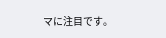マに注目です。